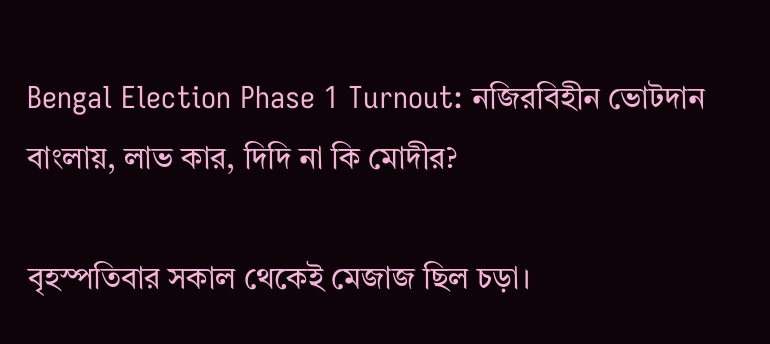Bengal Election Phase 1 Turnout: নজিরবিহীন ভোটদান বাংলায়, লাভ কার, দিদি না কি মোদীর?

বৃহস্পতিবার সকাল থেকেই মেজাজ ছিল চড়া।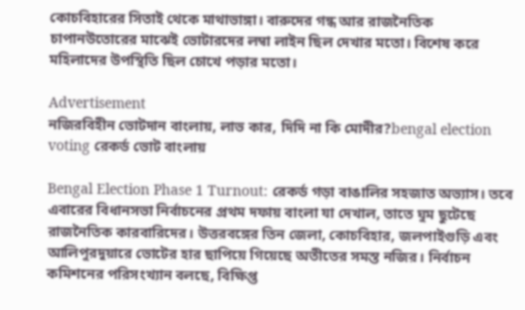কোচবিহারের সিতাই থেকে মাথাভাঙ্গা। বারুদের গন্ধ আর রাজনৈতিক চাপানউতোরের মাঝেই ভোটারদের লম্বা লাইন ছিল দেখার মতো। বিশেষ করে মহিলাদের উপস্থিতি ছিল চোখে পড়ার মতো।

Advertisement
নজিরবিহীন ভোটদান বাংলায়, লাভ কার, দিদি না কি মোদীর?bengal election voting রেকর্ড ভোট বাংলায়

Bengal Election Phase 1 Turnout: রেকর্ড গড়া বাঙালির সহজাত অভ্যাস। তবে এবারের বিধানসভা নির্বাচনের প্রথম দফায় বাংলা যা দেখাল, তাতে ঘুম ছুটেছে রাজনৈতিক কারবারিদের। উত্তরবঙ্গের তিন জেলা, কোচবিহার, জলপাইগুড়ি এবং আলিপুরদুয়ারে ভোটের হার ছাপিয়ে গিয়েছে অতীতের সমস্ত নজির। নির্বাচন কমিশনের পরিসংখ্যান বলছে, বিক্ষিপ্ত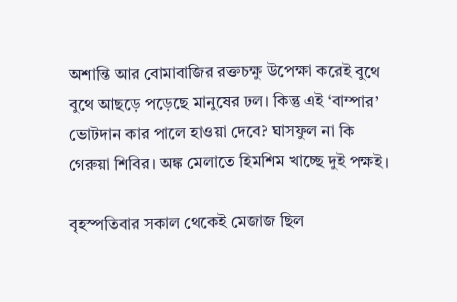অশান্তি আর বোমাবাজির রক্তচক্ষু উপেক্ষা করেই বুথে বুথে আছড়ে পড়েছে মানুষের ঢল। কিন্তু এই ‘বাম্পার’ ভোটদান কার পালে হাওয়া দেবে? ঘাসফুল না কি গেরুয়া শিবির। অঙ্ক মেলাতে হিমশিম খাচ্ছে দুই পক্ষই।

বৃহস্পতিবার সকাল থেকেই মেজাজ ছিল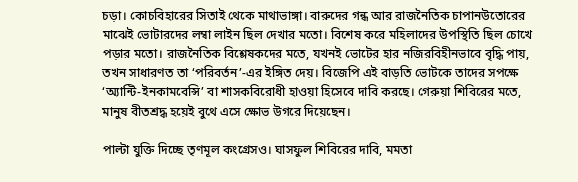চড়া। কোচবিহারের সিতাই থেকে মাথাভাঙ্গা। বারুদের গন্ধ আর রাজনৈতিক চাপানউতোরের মাঝেই ভোটারদের লম্বা লাইন ছিল দেখার মতো। বিশেষ করে মহিলাদের উপস্থিতি ছিল চোখে পড়ার মতো। রাজনৈতিক বিশ্লেষকদের মতে, যখনই ভোটের হার নজিরবিহীনভাবে বৃদ্ধি পায়, তখন সাধারণত তা ‘পরিবর্তন’-এর ইঙ্গিত দেয়। বিজেপি এই বাড়তি ভোটকে তাদের সপক্ষে ‘অ্যান্টি-ইনকামবেন্সি’ বা শাসকবিরোধী হাওয়া হিসেবে দাবি করছে। গেরুয়া শিবিরের মতে, মানুষ বীতশ্রদ্ধ হয়েই বুথে এসে ক্ষোভ উগরে দিয়েছেন।

পাল্টা যুক্তি দিচ্ছে তৃণমূল কংগ্রেসও। ঘাসফুল শিবিরের দাবি, মমতা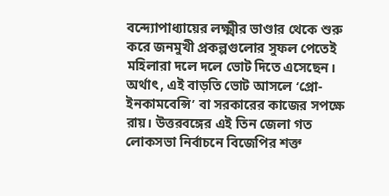বন্দ্যোপাধ্যায়ের লক্ষ্মীর ভাণ্ডার থেকে শুরু করে জনমুখী প্রকল্পগুলোর সুফল পেতেই মহিলারা দলে দলে ভোট দিতে এসেছেন। অর্থাৎ, এই বাড়তি ভোট আসলে ‘প্রো-ইনকামবেন্সি’ বা সরকারের কাজের সপক্ষে রায়। উত্তরবঙ্গের এই তিন জেলা গত লোকসভা নির্বাচনে বিজেপির শক্ত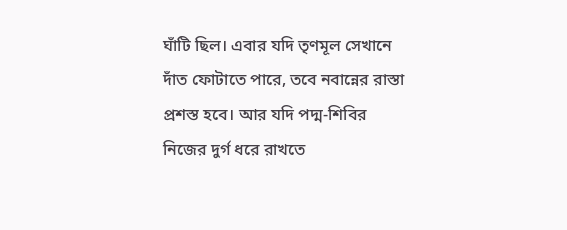ঘাঁটি ছিল। এবার যদি তৃণমূল সেখানে দাঁত ফোটাতে পারে, তবে নবান্নের রাস্তা প্রশস্ত হবে। আর যদি পদ্ম-শিবির নিজের দুর্গ ধরে রাখতে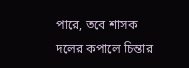পারে, তবে শাসক দলের কপালে চিন্তার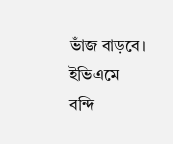ভাঁজ বাড়বে। ইভিএমে বন্দি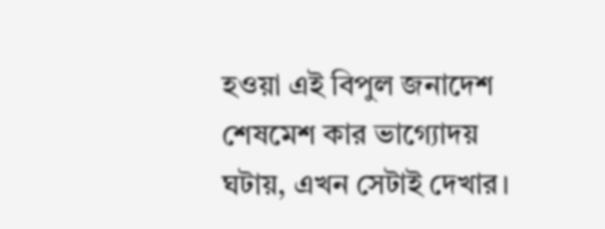হওয়া এই বিপুল জনাদেশ শেষমেশ কার ভাগ্যোদয় ঘটায়, এখন সেটাই দেখার।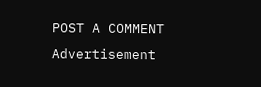POST A COMMENT
Advertisement